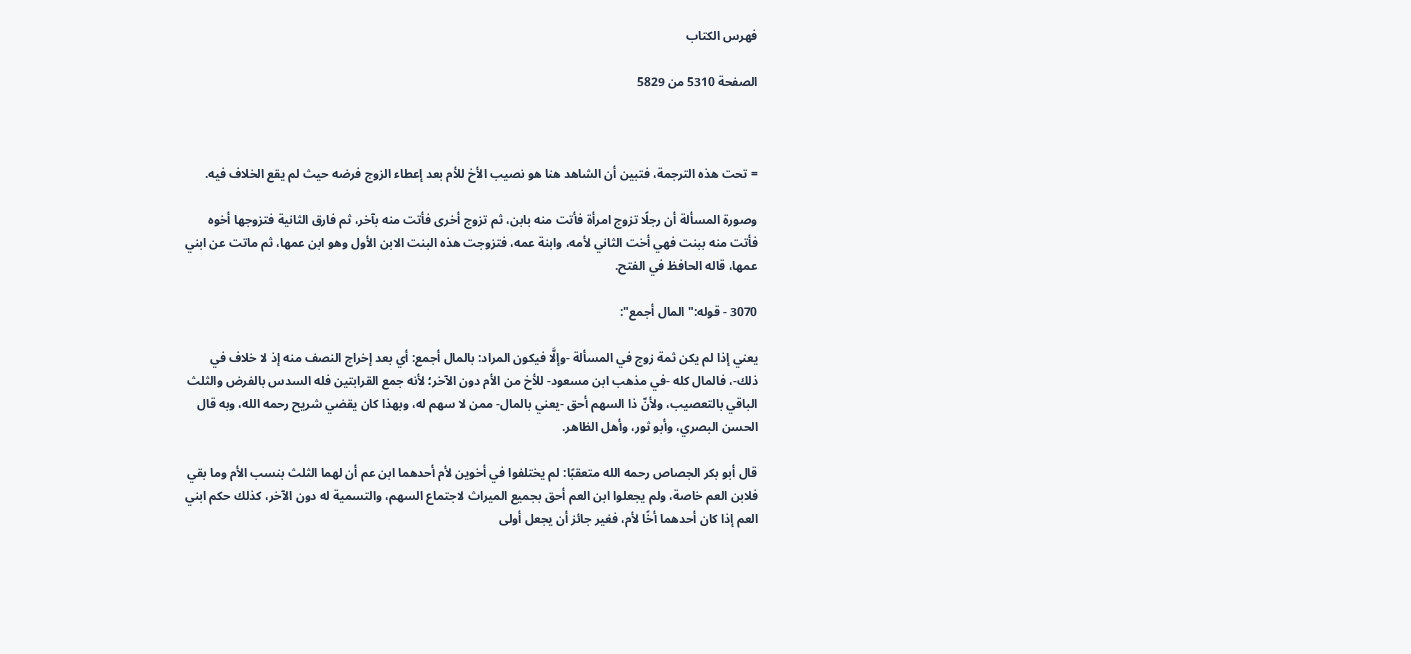فهرس الكتاب

الصفحة 5310 من 5829



= تحت هذه الترجمة، فتبين أن الشاهد هنا هو نصيب الأخ للأم بعد إعطاء الزوج فرضه حيث لم يقع الخلاف فيه.

وصورة المسألة أن رجلًا تزوج امرأة فأتت منه بابن، ثم تزوج أخرى فأتت منه بآخر، ثم فارق الثانية فتزوجها أخوه فأتت منه ببنت فهي أخت الثاني لأمه، وابنة عمه، فتزوجت هذه البنت الابن الأول وهو ابن عمها، ثم ماتت عن ابني عمها، قاله الحافظ في الفتح.

3070 - قوله:"المال أجمع":

يعني إذا لم يكن ثمة زوج في المسألة -وإلَّا فيكون المراد: بالمال أجمع: أي بعد إخراج النصف منه إذ لا خلاف في ذلك-، فالمال كله -في مذهب ابن مسعود- للأخ من الأم دون الآخر؛ لأنه جمع القرابتين فله السدس بالفرض والثلث الباقي بالتعصيب، ولأنّ ذا السهم أحق -يعني بالمال- ممن لا سهم له، وبهذا كان يقضي شريح رحمه الله، وبه قال الحسن البصري، وأبو ثور، وأهل الظاهر.

قال أبو بكر الجصاص رحمه الله متعقبًا: لم يختلفوا في أخوين لأم أحدهما ابن عم أن لهما الثلث بنسب الأم وما بقي فلابن العم خاصة، ولم يجعلوا ابن العم أحق بجميع الميراث لاجتماع السهم، والتسمية له دون الآخر، كذلك حكم ابني العم إذا كان أحدهما أخًا لأم، فغير جائز أن يجعل أولى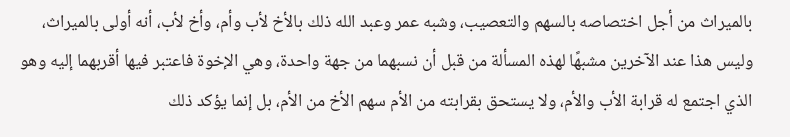بالميراث من أجل اختصاصه بالسهم والتعصيب، وشبه عمر وعبد الله ذلك بالأخ لأب وأم، وأخ لأب، أنه أولى بالميراث، وليس هذا عند الآخرين مشبهًا لهذه المسألة من قبل أن نسبهما من جهة واحدة، وهي الإخوة فاعتبر فيها أقربهما إليه وهو الذي اجتمع له قرابة الأب والأم، ولا يستحق بقرابته من الأم سهم الأخ من الأم، بل إنما يؤكد ذلك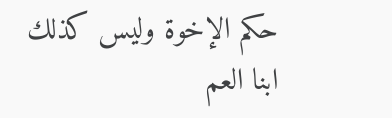حكم الإخوة وليس كذلك ابنا العم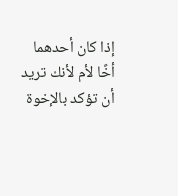إذا كان أحدهما أخًا لأم لأنك تريد أن تؤكد بالإخوة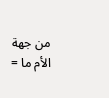من جهة الأم ما =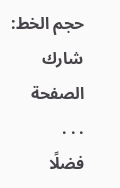حجم الخط:
شارك الصفحة
. . .
فضلًا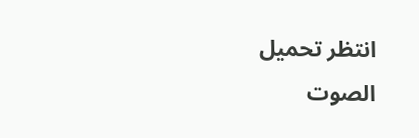انتظر تحميل الصوت